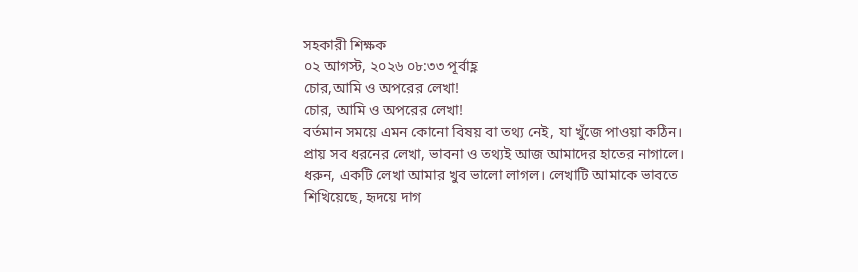সহকারী শিক্ষক
০২ আগস্ট, ২০২৬ ০৮:৩৩ পূর্বাহ্ণ
চোর,আমি ও অপরের লেখা!
চোর, আমি ও অপরের লেখা!
বর্তমান সময়ে এমন কোনো বিষয় বা তথ্য নেই, যা খুঁজে পাওয়া কঠিন। প্রায় সব ধরনের লেখা, ভাবনা ও তথ্যই আজ আমাদের হাতের নাগালে।
ধরুন, একটি লেখা আমার খুব ভালো লাগল। লেখাটি আমাকে ভাবতে শিখিয়েছে, হৃদয়ে দাগ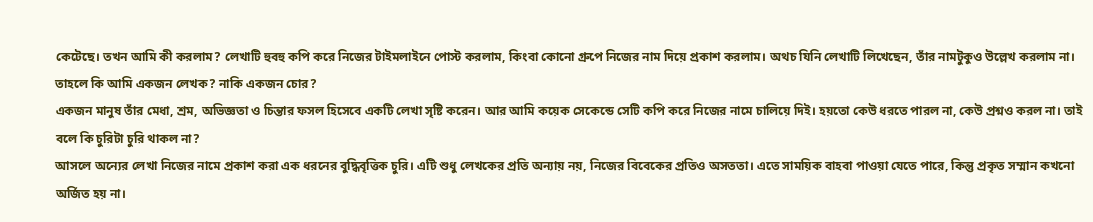কেটেছে। তখন আমি কী করলাম? লেখাটি হুবহু কপি করে নিজের টাইমলাইনে পোস্ট করলাম, কিংবা কোনো গ্রুপে নিজের নাম দিয়ে প্রকাশ করলাম। অথচ যিনি লেখাটি লিখেছেন, তাঁর নামটুকুও উল্লেখ করলাম না। তাহলে কি আমি একজন লেখক? নাকি একজন চোর?
একজন মানুষ তাঁর মেধা, শ্রম, অভিজ্ঞতা ও চিন্তার ফসল হিসেবে একটি লেখা সৃষ্টি করেন। আর আমি কয়েক সেকেন্ডে সেটি কপি করে নিজের নামে চালিয়ে দিই। হয়তো কেউ ধরতে পারল না, কেউ প্রশ্নও করল না। তাই বলে কি চুরিটা চুরি থাকল না?
আসলে অন্যের লেখা নিজের নামে প্রকাশ করা এক ধরনের বুদ্ধিবৃত্তিক চুরি। এটি শুধু লেখকের প্রতি অন্যায় নয়, নিজের বিবেকের প্রতিও অসততা। এতে সাময়িক বাহবা পাওয়া যেতে পারে, কিন্তু প্রকৃত সম্মান কখনো অর্জিত হয় না।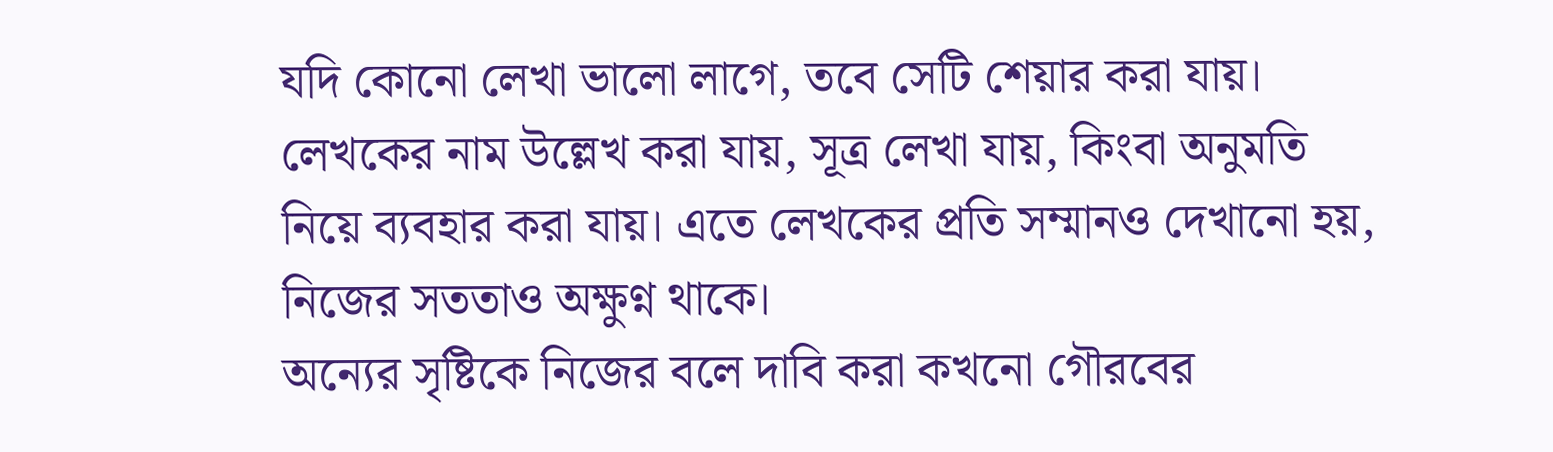যদি কোনো লেখা ভালো লাগে, তবে সেটি শেয়ার করা যায়। লেখকের নাম উল্লেখ করা যায়, সূত্র লেখা যায়, কিংবা অনুমতি নিয়ে ব্যবহার করা যায়। এতে লেখকের প্রতি সম্মানও দেখানো হয়, নিজের সততাও অক্ষুণ্ন থাকে।
অন্যের সৃষ্টিকে নিজের বলে দাবি করা কখনো গৌরবের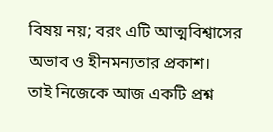বিষয় নয়; বরং এটি আত্মবিশ্বাসের অভাব ও হীনমন্যতার প্রকাশ।
তাই নিজেকে আজ একটি প্রশ্ন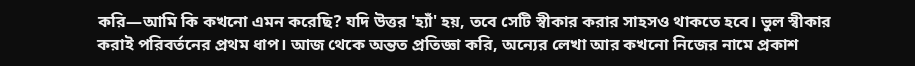করি—আমি কি কখনো এমন করেছি? যদি উত্তর 'হ্যাঁ' হয়, তবে সেটি স্বীকার করার সাহসও থাকতে হবে। ভুল স্বীকার করাই পরিবর্তনের প্রথম ধাপ। আজ থেকে অন্তত প্রতিজ্ঞা করি, অন্যের লেখা আর কখনো নিজের নামে প্রকাশ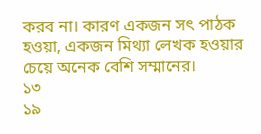করব না। কারণ একজন সৎ পাঠক হওয়া, একজন মিথ্যা লেখক হওয়ার চেয়ে অনেক বেশি সম্মানের।
১৩
১৯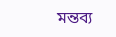মন্তব্য